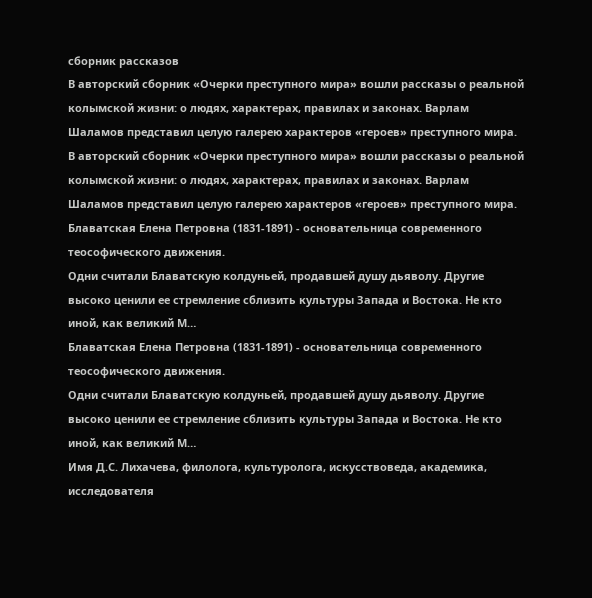сборник рассказов
В авторский сборник «Очерки преступного мира» вошли рассказы о реальной колымской жизни: о людях, характерах, правилах и законах. Варлам Шаламов представил целую галерею характеров «героев» преступного мира.
В авторский сборник «Очерки преступного мира» вошли рассказы о реальной колымской жизни: о людях, характерах, правилах и законах. Варлам Шаламов представил целую галерею характеров «героев» преступного мира.
Блаватская Елена Петровна (1831-1891) - основательница современного теософического движения.
Одни считали Блаватскую колдуньей, продавшей душу дьяволу. Другие высоко ценили ее стремление сблизить культуры Запада и Востока. Не кто иной, как великий М…
Блаватская Елена Петровна (1831-1891) - основательница современного теософического движения.
Одни считали Блаватскую колдуньей, продавшей душу дьяволу. Другие высоко ценили ее стремление сблизить культуры Запада и Востока. Не кто иной, как великий М…
Имя Д.С. Лихачева, филолога, культуролога, искусствоведа, академика, исследователя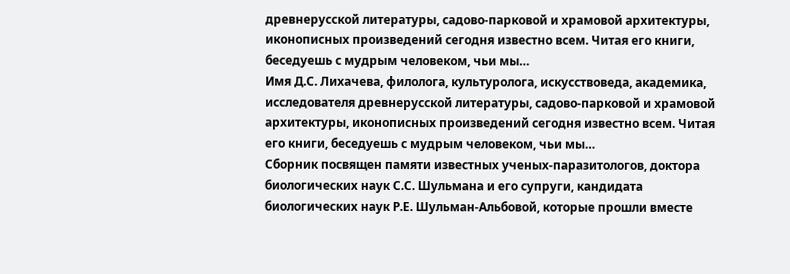древнерусской литературы, садово-парковой и храмовой архитектуры, иконописных произведений сегодня известно всем. Читая его книги, беседуешь с мудрым человеком, чьи мы…
Имя Д.С. Лихачева, филолога, культуролога, искусствоведа, академика, исследователя древнерусской литературы, садово-парковой и храмовой архитектуры, иконописных произведений сегодня известно всем. Читая его книги, беседуешь с мудрым человеком, чьи мы…
Сборник посвящен памяти известных ученых-паразитологов, доктора биологических наук С.С. Шульмана и его супруги, кандидата биологических наук Р.Е. Шульман-Альбовой, которые прошли вместе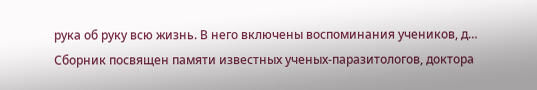рука об руку всю жизнь. В него включены воспоминания учеников, д…
Сборник посвящен памяти известных ученых-паразитологов, доктора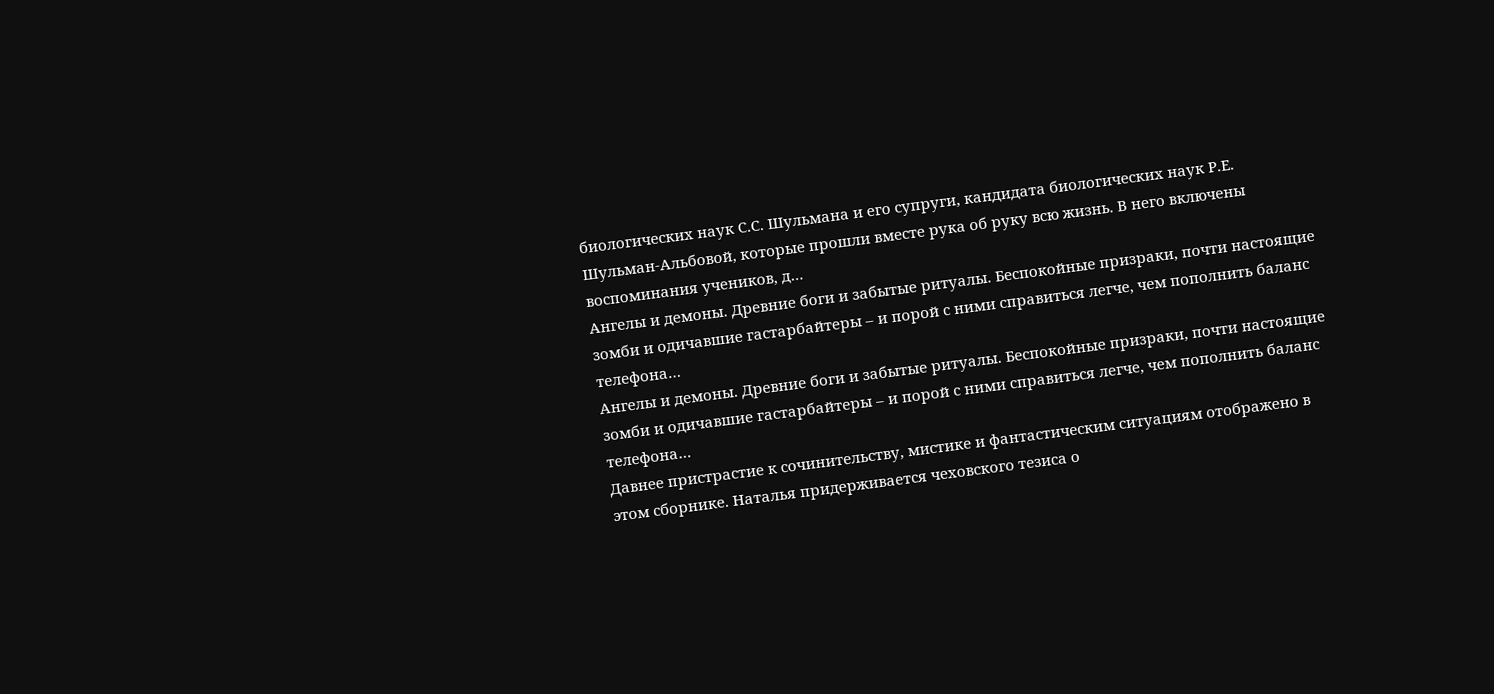биологических наук С.С. Шульмана и его супруги, кандидата биологических наук Р.Е. Шульман-Альбовой, которые прошли вместе рука об руку всю жизнь. В него включены воспоминания учеников, д…
Ангелы и демоны. Древние боги и забытые ритуалы. Беспокойные призраки, почти настоящие зомби и одичавшие гастарбайтеры – и порой с ними справиться легче, чем пополнить баланс телефона…
Ангелы и демоны. Древние боги и забытые ритуалы. Беспокойные призраки, почти настоящие зомби и одичавшие гастарбайтеры – и порой с ними справиться легче, чем пополнить баланс телефона…
Давнее пристрастие к сочинительству, мистике и фантастическим ситуациям отображено в этом сборнике. Наталья придерживается чеховского тезиса о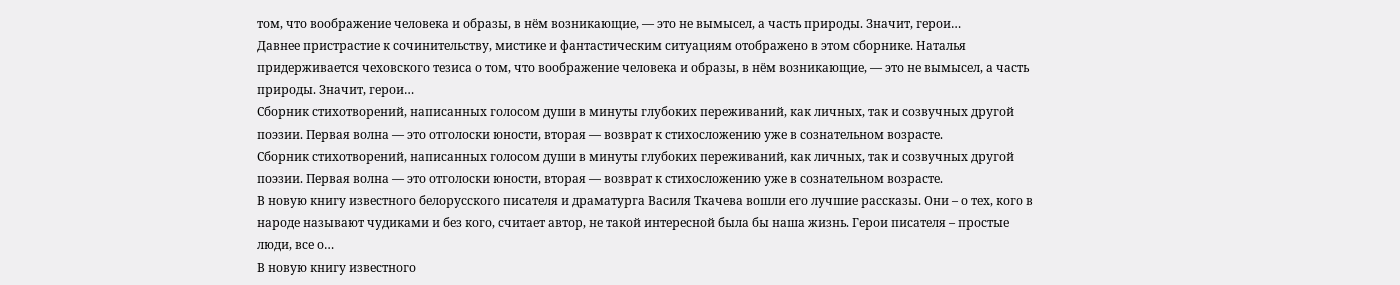том, что воображение человека и образы, в нём возникающие, — это не вымысел, а часть природы. Значит, герои…
Давнее пристрастие к сочинительству, мистике и фантастическим ситуациям отображено в этом сборнике. Наталья придерживается чеховского тезиса о том, что воображение человека и образы, в нём возникающие, — это не вымысел, а часть природы. Значит, герои…
Сборник стихотворений, написанных голосом души в минуты глубоких переживаний, как личных, так и созвучных другой поэзии. Первая волна — это отголоски юности, вторая — возврат к стихосложению уже в сознательном возрасте.
Сборник стихотворений, написанных голосом души в минуты глубоких переживаний, как личных, так и созвучных другой поэзии. Первая волна — это отголоски юности, вторая — возврат к стихосложению уже в сознательном возрасте.
В новую книгу известного белорусского писателя и драматурга Василя Ткачева вошли его лучшие рассказы. Они – о тех, кого в народе называют чудиками и без кого, считает автор, не такой интересной была бы наша жизнь. Герои писателя – простые люди, все о…
В новую книгу известного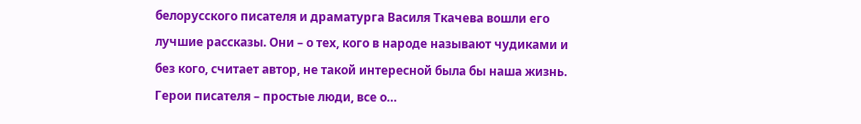белорусского писателя и драматурга Василя Ткачева вошли его лучшие рассказы. Они – о тех, кого в народе называют чудиками и без кого, считает автор, не такой интересной была бы наша жизнь. Герои писателя – простые люди, все о…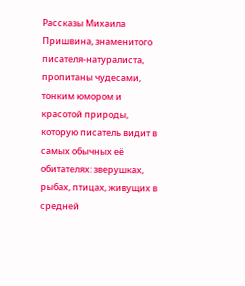Рассказы Михаила Пришвина, знаменитого писателя-натуралиста, пропитаны чудесами, тонким юмором и красотой природы, которую писатель видит в самых обычных её обитателях: зверушках, рыбах, птицах, живущих в средней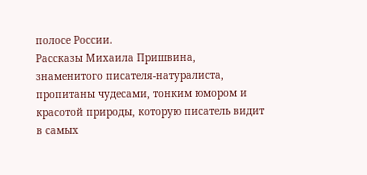полосе России.
Рассказы Михаила Пришвина, знаменитого писателя-натуралиста, пропитаны чудесами, тонким юмором и красотой природы, которую писатель видит в самых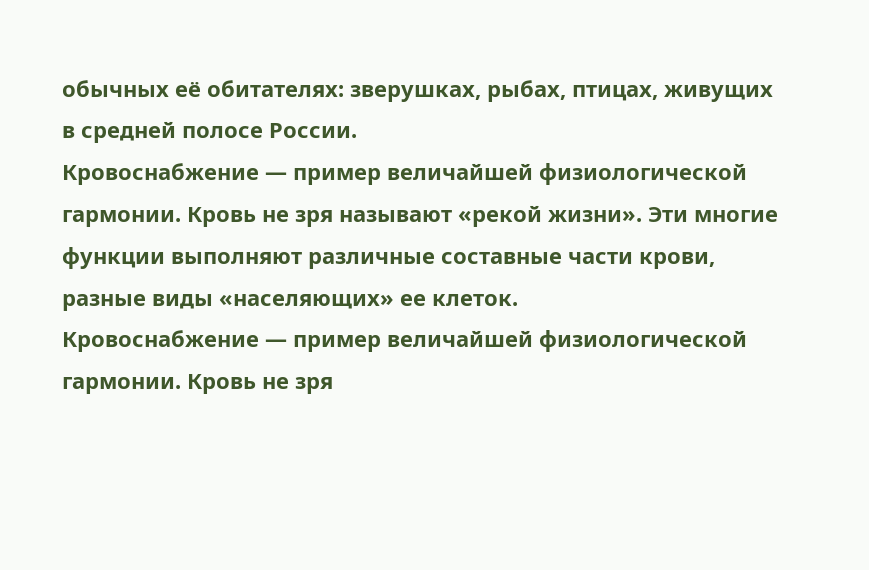обычных её обитателях: зверушках, рыбах, птицах, живущих в средней полосе России.
Кровоснабжение — пример величайшей физиологической гармонии. Кровь не зря называют «рекой жизни». Эти многие функции выполняют различные составные части крови, разные виды «населяющих» ее клеток.
Кровоснабжение — пример величайшей физиологической гармонии. Кровь не зря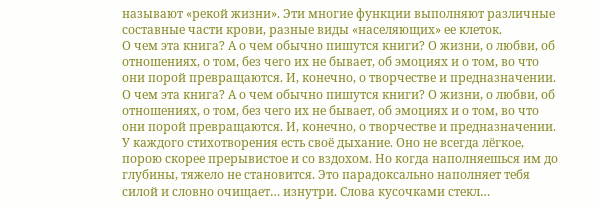называют «рекой жизни». Эти многие функции выполняют различные составные части крови, разные виды «населяющих» ее клеток.
О чем эта книга? А о чем обычно пишутся книги? О жизни, о любви, об отношениях, о том, без чего их не бывает, об эмоциях и о том, во что они порой превращаются. И, конечно, о творчестве и предназначении.
О чем эта книга? А о чем обычно пишутся книги? О жизни, о любви, об отношениях, о том, без чего их не бывает, об эмоциях и о том, во что они порой превращаются. И, конечно, о творчестве и предназначении.
У каждого стихотворения есть своё дыхание. Оно не всегда лёгкое, порою скорее прерывистое и со вздохом. Но когда наполняешься им до глубины, тяжело не становится. Это парадоксально наполняет тебя силой и словно очищает… изнутри. Слова кусочками стекл…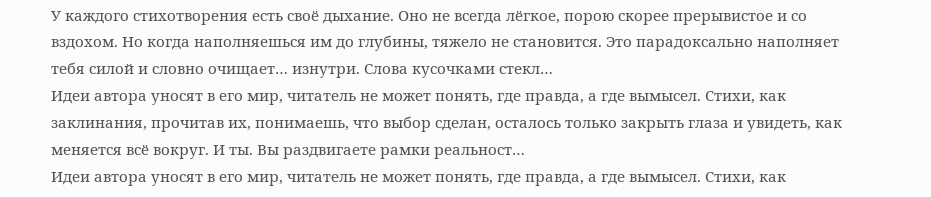У каждого стихотворения есть своё дыхание. Оно не всегда лёгкое, порою скорее прерывистое и со вздохом. Но когда наполняешься им до глубины, тяжело не становится. Это парадоксально наполняет тебя силой и словно очищает… изнутри. Слова кусочками стекл…
Идеи автора уносят в его мир, читатель не может понять, где правда, а где вымысел. Стихи, как заклинания, прочитав их, понимаешь, что выбор сделан, осталось только закрыть глаза и увидеть, как меняется всё вокруг. И ты. Вы раздвигаете рамки реальност…
Идеи автора уносят в его мир, читатель не может понять, где правда, а где вымысел. Стихи, как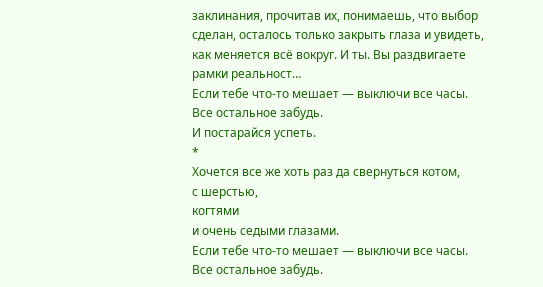заклинания, прочитав их, понимаешь, что выбор сделан, осталось только закрыть глаза и увидеть, как меняется всё вокруг. И ты. Вы раздвигаете рамки реальност…
Если тебе что-то мешает — выключи все часы.
Все остальное забудь.
И постарайся успеть.
*
Хочется все же хоть раз да свернуться котом,
с шерстью,
когтями
и очень седыми глазами.
Если тебе что-то мешает — выключи все часы.
Все остальное забудь.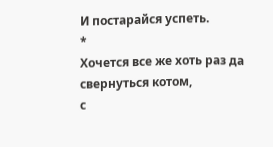И постарайся успеть.
*
Хочется все же хоть раз да свернуться котом,
с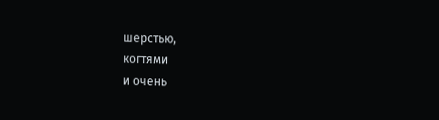шерстью,
когтями
и очень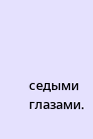седыми глазами.